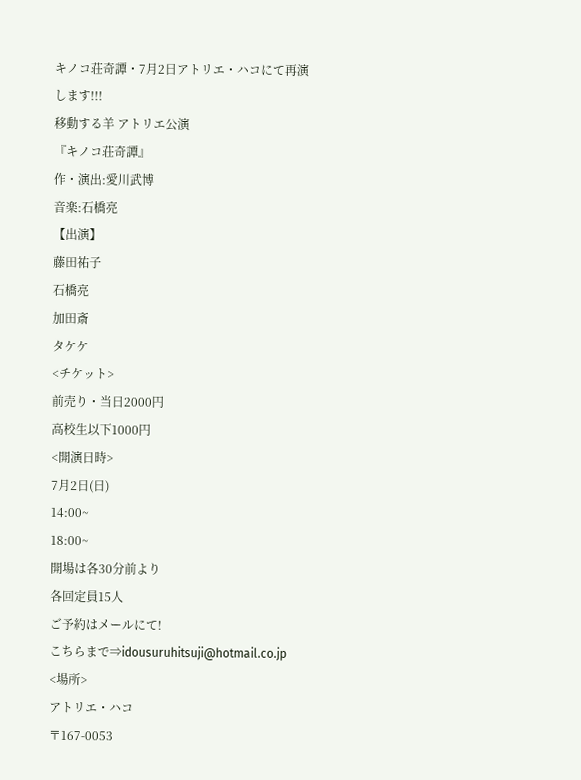キノコ荘奇譚・7月2日アトリエ・ハコにて再演します!!!
移動する羊 アトリエ公演
『キノコ荘奇譚』
作・演出:愛川武博
音楽:石橋亮
【出演】
藤田祐子
石橋亮
加田斎
タケケ
<チケット>
前売り・当日2000円
高校生以下1000円
<開演日時>
7月2日(日)
14:00~
18:00~
開場は各30分前より
各回定員15人
ご予約はメールにて!
こちらまで⇒idousuruhitsuji@hotmail.co.jp
<場所>
アトリエ・ハコ
〒167-0053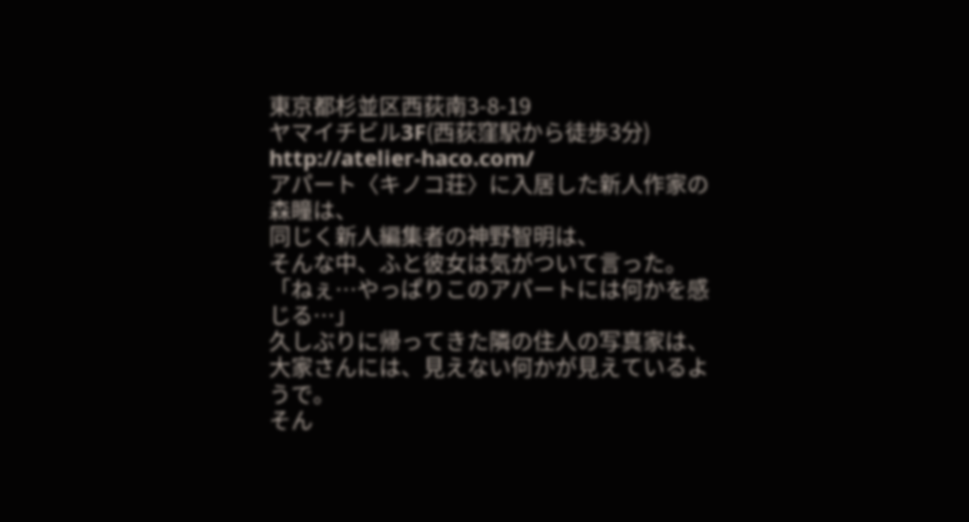東京都杉並区西荻南3-8-19
ヤマイチビル3F(西荻窪駅から徒歩3分)
http://atelier-haco.com/
アパート〈キノコ荘〉に入居した新人作家の森瞳は、
同じく新人編集者の神野智明は、
そんな中、ふと彼女は気がついて言った。
「ねぇ…やっぱりこのアパートには何かを感じる…」
久しぶりに帰ってきた隣の住人の写真家は、
大家さんには、見えない何かが見えているようで。
そん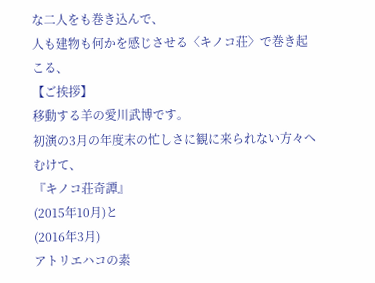な二人をも巻き込んで、
人も建物も何かを感じさせる〈キノコ荘〉で巻き起こる、
【ご挨拶】
移動する羊の愛川武博です。
初演の3月の年度末の忙しさに観に来られない方々へむけて、
『キノコ荘奇譚』
(2015年10月)と
(2016年3月)
アトリエハコの素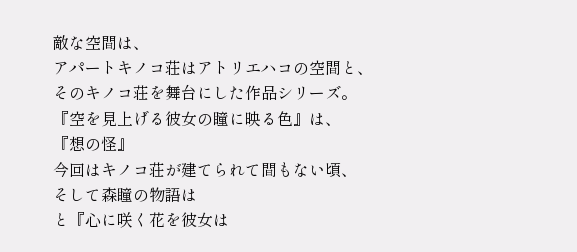敵な空間は、
アパートキノコ荘はアトリエハコの空間と、
そのキノコ荘を舞台にした作品シリーズ。
『空を見上げる彼女の瞳に映る色』は、
『想の怪』
今回はキノコ荘が建てられて間もない頃、
そして森瞳の物語は
と『心に咲く花を彼女は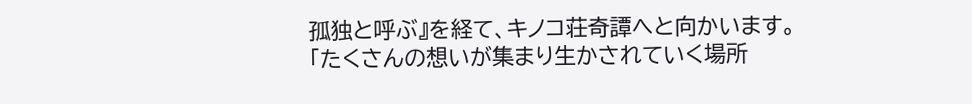孤独と呼ぶ』を経て、キノコ荘奇譚へと向かいます。
「たくさんの想いが集まり生かされていく場所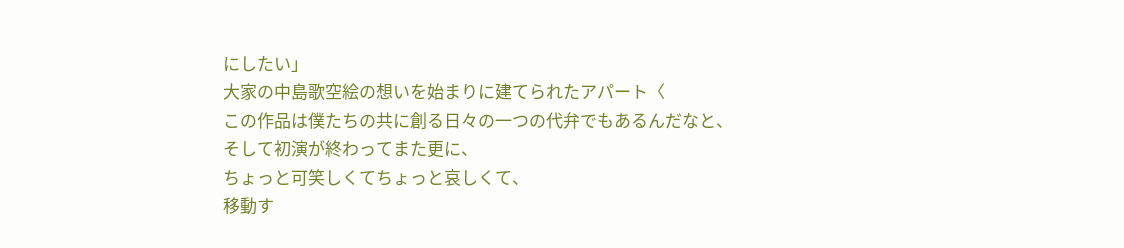にしたい」
大家の中島歌空絵の想いを始まりに建てられたアパート〈
この作品は僕たちの共に創る日々の一つの代弁でもあるんだなと、
そして初演が終わってまた更に、
ちょっと可笑しくてちょっと哀しくて、
移動す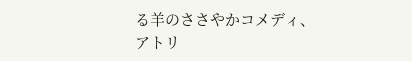る羊のささやかコメディ、
アトリ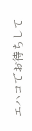エハコでお待ちして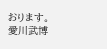おります。
愛川武博